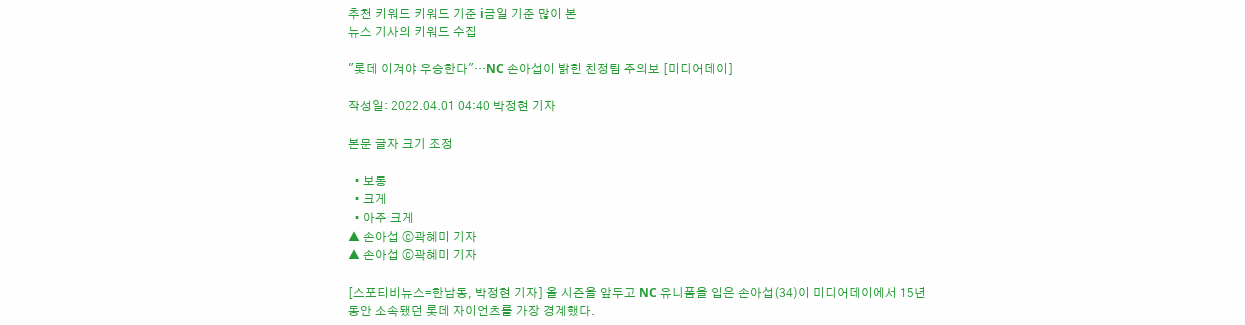추천 키워드 키워드 기준 i금일 기준 많이 본
뉴스 기사의 키워드 수집

"롯데 이겨야 우승한다"…NC 손아섭이 밝힌 친정팀 주의보 [미디어데이]

작성일: 2022.04.01 04:40 박정현 기자

본문 글자 크기 조정

  • 보통
  • 크게
  • 아주 크게
▲ 손아섭 ⓒ곽혜미 기자
▲ 손아섭 ⓒ곽혜미 기자

[스포티비뉴스=한남동, 박정현 기자] 올 시즌을 앞두고 NC 유니폼을 입은 손아섭(34)이 미디어데이에서 15년 동안 소속됐던 롯데 자이언츠를 가장 경계했다.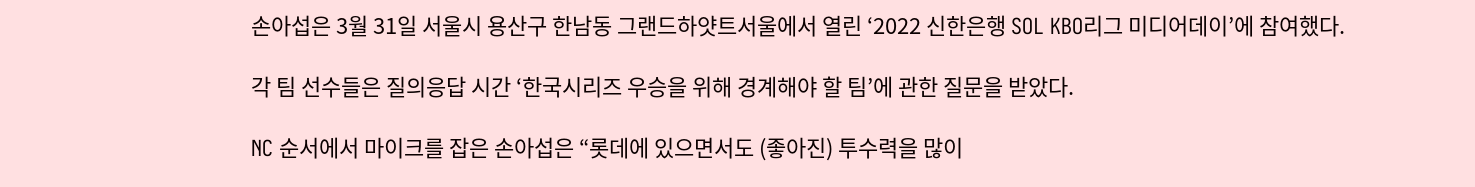손아섭은 3월 31일 서울시 용산구 한남동 그랜드하얏트서울에서 열린 ‘2022 신한은행 SOL KBO리그 미디어데이’에 참여했다.

각 팀 선수들은 질의응답 시간 ‘한국시리즈 우승을 위해 경계해야 할 팀’에 관한 질문을 받았다.

NC 순서에서 마이크를 잡은 손아섭은 “롯데에 있으면서도 (좋아진) 투수력을 많이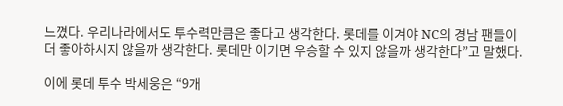느꼈다. 우리나라에서도 투수력만큼은 좋다고 생각한다. 롯데를 이겨야 NC의 경남 팬들이 더 좋아하시지 않을까 생각한다. 롯데만 이기면 우승할 수 있지 않을까 생각한다”고 말했다.

이에 롯데 투수 박세웅은 “9개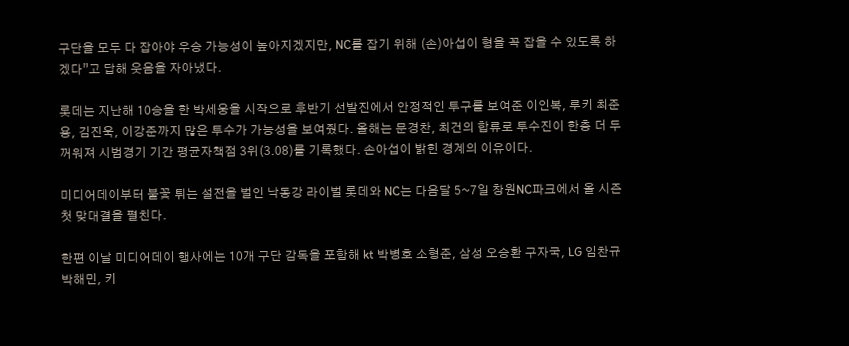구단을 모두 다 잡아야 우승 가능성이 높아지겠지만, NC를 잡기 위해 (손)아섭이 형을 꼭 잡을 수 있도록 하겠다”고 답해 웃음을 자아냈다.

롯데는 지난해 10승을 한 박세웅을 시작으로 후반기 선발진에서 안정적인 투구를 보여준 이인복, 루키 최준용, 김진욱, 이강준까지 많은 투수가 가능성을 보여줬다. 올해는 문경찬, 최건의 합류로 투수진이 한층 더 두꺼워져 시범경기 기간 평균자책점 3위(3.08)를 기록했다. 손아섭이 밝힌 경계의 이유이다.

미디어데이부터 불꽃 튀는 설전을 벌인 낙동강 라이벌 롯데와 NC는 다음달 5~7일 창원NC파크에서 올 시즌 첫 맞대결을 펼친다.

한편 이날 미디어데이 행사에는 10개 구단 감독을 포함해 kt 박병호 소형준, 삼성 오승환 구자국, LG 임찬규 박해민, 키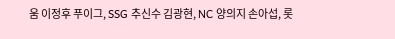움 이정후 푸이그, SSG 추신수 김광현, NC 양의지 손아섭, 롯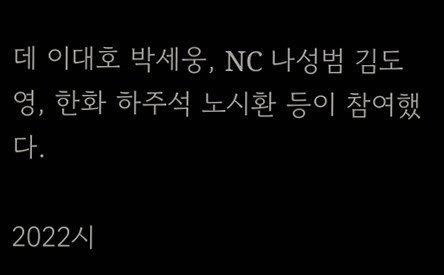데 이대호 박세웅, NC 나성범 김도영, 한화 하주석 노시환 등이 참여했다.

2022시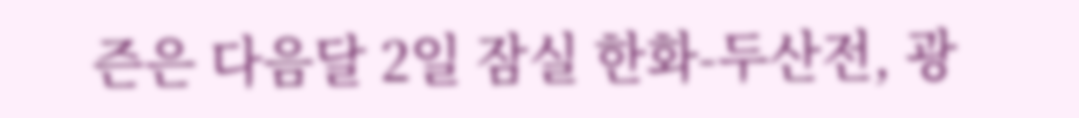즌은 다음달 2일 잠실 한화-두산전, 광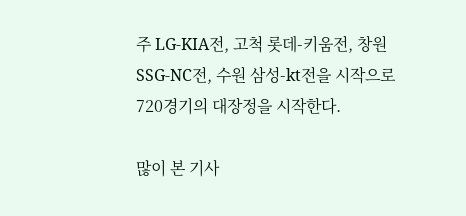주 LG-KIA전, 고척 롯데-키움전, 창원 SSG-NC전, 수원 삼성-kt전을 시작으로 720경기의 대장정을 시작한다.

많이 본 기사